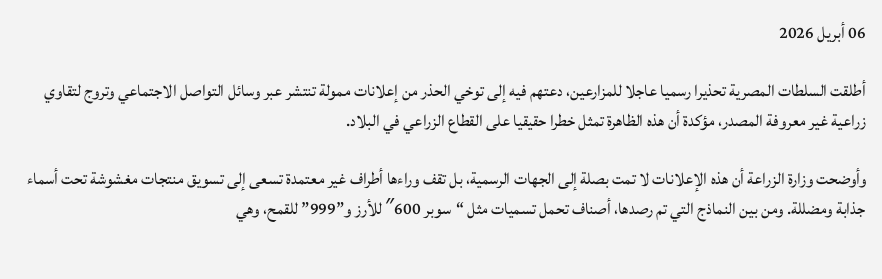06 أبريل 2026

أطلقت السلطات المصرية تحذيرا رسميا عاجلا للمزارعين، دعتهم فيه إلى توخي الحذر من إعلانات ممولة تنتشر عبر وسائل التواصل الاجتماعي وتروج لتقاوي زراعية غير معروفة المصدر، مؤكدة أن هذه الظاهرة تمثل خطرا حقيقيا على القطاع الزراعي في البلاد.

وأوضحت وزارة الزراعة أن هذه الإعلانات لا تمت بصلة إلى الجهات الرسمية، بل تقف وراءها أطراف غير معتمدة تسعى إلى تسويق منتجات مغشوشة تحت أسماء جذابة ومضللة. ومن بين النماذج التي تم رصدها، أصناف تحمل تسميات مثل “سوبر 600″ للأرز و”999” للقمح، وهي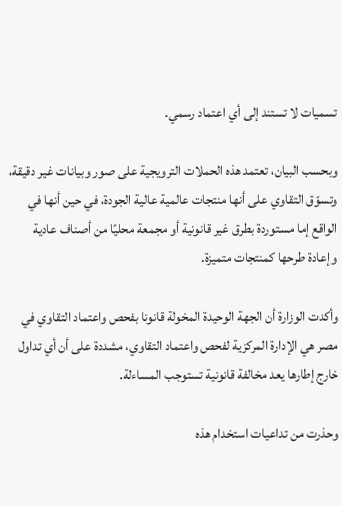تسميات لا تستند إلى أي اعتماد رسمي.

وبحسب البيان، تعتمد هذه الحملات الترويجية على صور وبيانات غير دقيقة، وتسوّق التقاوي على أنها منتجات عالمية عالية الجودة، في حين أنها في الواقع إما مستوردة بطرق غير قانونية أو مجمعة محليًا من أصناف عادية وإعادة طرحها كمنتجات متميزة.

وأكدت الوزارة أن الجهة الوحيدة المخولة قانونا بفحص واعتماد التقاوي في مصر هي الإدارة المركزية لفحص واعتماد التقاوي، مشددة على أن أي تداول خارج إطارها يعد مخالفة قانونية تستوجب المساءلة.

وحذرت من تداعيات استخدام هذه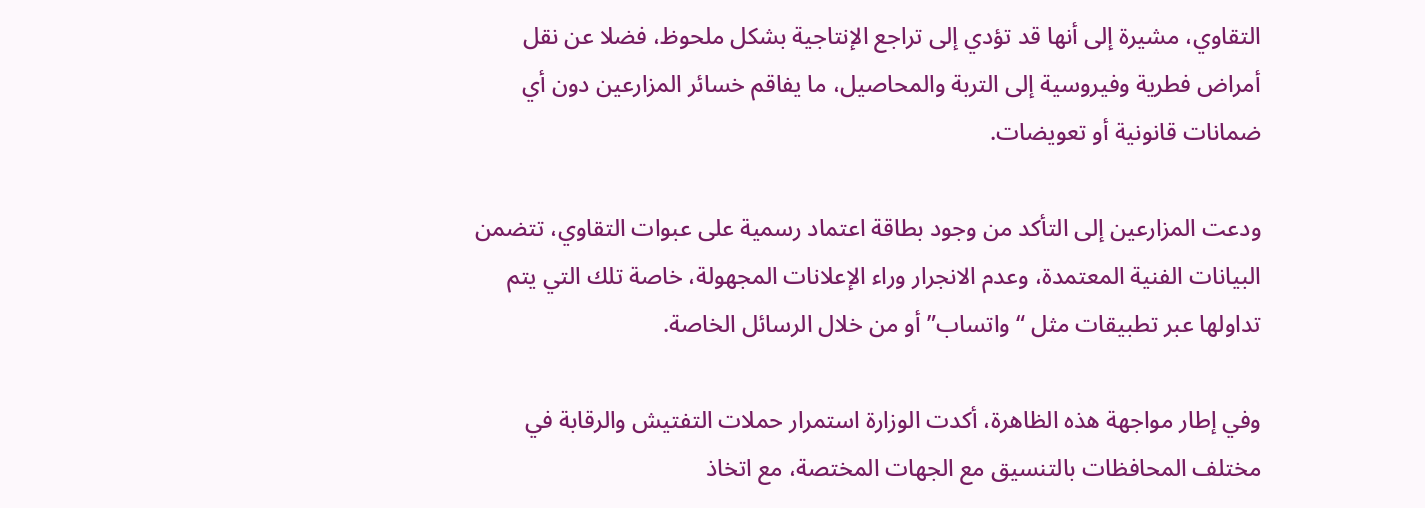التقاوي، مشيرة إلى أنها قد تؤدي إلى تراجع الإنتاجية بشكل ملحوظ، فضلا عن نقل أمراض فطرية وفيروسية إلى التربة والمحاصيل، ما يفاقم خسائر المزارعين دون أي ضمانات قانونية أو تعويضات.

ودعت المزارعين إلى التأكد من وجود بطاقة اعتماد رسمية على عبوات التقاوي، تتضمن البيانات الفنية المعتمدة، وعدم الانجرار وراء الإعلانات المجهولة، خاصة تلك التي يتم تداولها عبر تطبيقات مثل “واتساب” أو من خلال الرسائل الخاصة.

وفي إطار مواجهة هذه الظاهرة، أكدت الوزارة استمرار حملات التفتيش والرقابة في مختلف المحافظات بالتنسيق مع الجهات المختصة، مع اتخاذ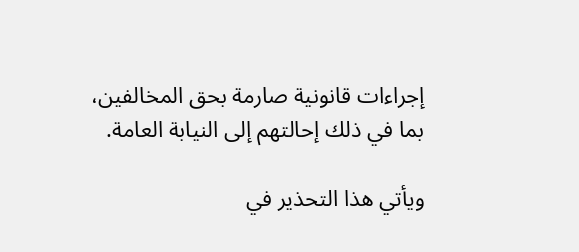إجراءات قانونية صارمة بحق المخالفين، بما في ذلك إحالتهم إلى النيابة العامة.

ويأتي هذا التحذير في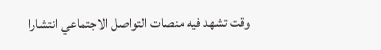وقت تشهد فيه منصات التواصل الاجتماعي انتشارا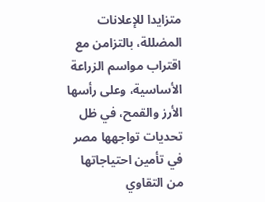متزايدا للإعلانات المضللة، بالتزامن مع اقتراب مواسم الزراعة الأساسية، وعلى رأسها الأرز والقمح، في ظل تحديات تواجهها مصر في تأمين احتياجاتها من التقاوي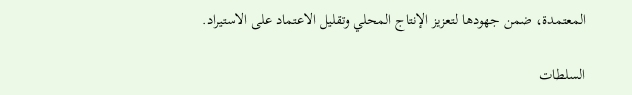المعتمدة، ضمن جهودها لتعزيز الإنتاج المحلي وتقليل الاعتماد على الاستيراد.

السلطات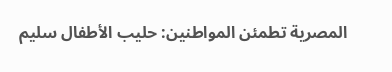المصرية تطمئن المواطنين: حليب الأطفال سليم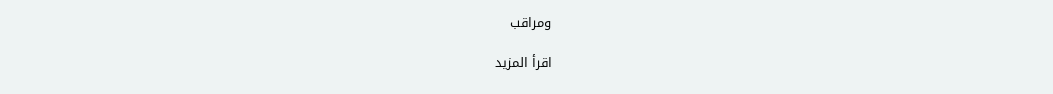ومراقب

اقرأ المزيد